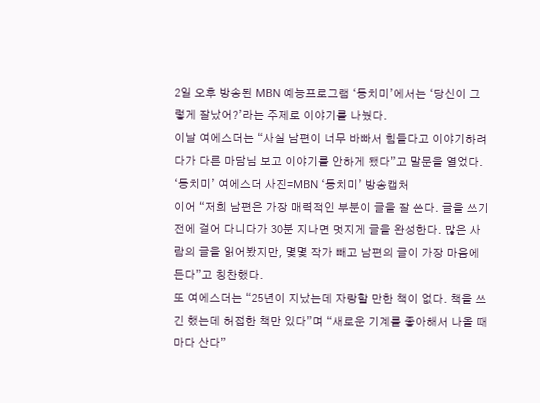2일 오후 방송된 MBN 예능프로그램 ‘동치미’에서는 ‘당신이 그렇게 잘났어?’라는 주제로 이야기를 나눴다.
이날 여에스더는 “사실 남편이 너무 바빠서 힘들다고 이야기하려다가 다른 마담님 보고 이야기를 안하게 됐다”고 말문을 열었다.
‘동치미’ 여에스더 사진=MBN ‘동치미’ 방송캡처
이어 “저희 남편은 가장 매력적인 부분이 글을 잘 쓴다. 글을 쓰기 전에 걸어 다니다가 30분 지나면 멋지게 글을 완성한다. 많은 사람의 글을 읽어봤지만, 몇몇 작가 빼고 남편의 글이 가장 마음에 든다”고 칭찬했다.
또 여에스더는 “25년이 지났는데 자랑할 만한 책이 없다. 책을 쓰긴 했는데 허접한 책만 있다”며 “새로운 기계를 좋아해서 나올 때마다 산다”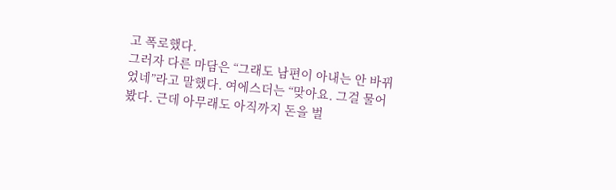고 폭로했다.
그러자 다른 마담은 “그래도 남편이 아내는 안 바뀌었네”라고 말했다. 여에스더는 “맞아요. 그걸 물어봤다. 근데 아무래도 아직까지 돈을 벌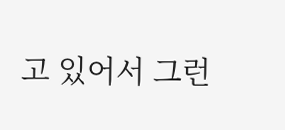고 있어서 그런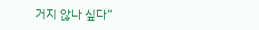거지 않나 싶다”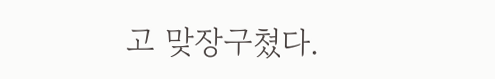고 맞장구쳤다.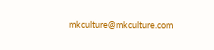mkculture@mkculture.com